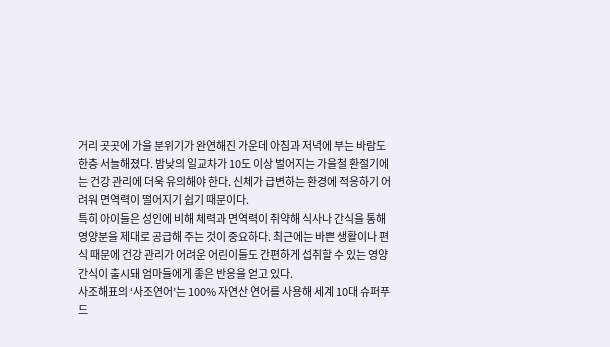거리 곳곳에 가을 분위기가 완연해진 가운데 아침과 저녁에 부는 바람도 한층 서늘해졌다. 밤낮의 일교차가 10도 이상 벌어지는 가을철 환절기에는 건강 관리에 더욱 유의해야 한다. 신체가 급변하는 환경에 적응하기 어려워 면역력이 떨어지기 쉽기 때문이다.
특히 아이들은 성인에 비해 체력과 면역력이 취약해 식사나 간식을 통해 영양분을 제대로 공급해 주는 것이 중요하다. 최근에는 바쁜 생활이나 편식 때문에 건강 관리가 어려운 어린이들도 간편하게 섭취할 수 있는 영양간식이 출시돼 엄마들에게 좋은 반응을 얻고 있다.
사조해표의 ‘사조연어’는 100% 자연산 연어를 사용해 세계 10대 슈퍼푸드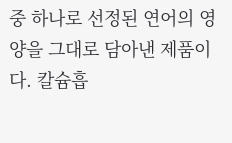중 하나로 선정된 연어의 영양을 그대로 담아낸 제품이다. 칼슘흡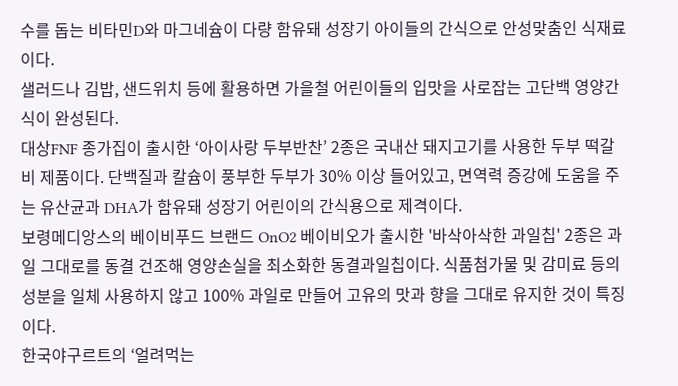수를 돕는 비타민D와 마그네슘이 다량 함유돼 성장기 아이들의 간식으로 안성맞춤인 식재료이다.
샐러드나 김밥, 샌드위치 등에 활용하면 가을철 어린이들의 입맛을 사로잡는 고단백 영양간식이 완성된다.
대상FNF 종가집이 출시한 ‘아이사랑 두부반찬’ 2종은 국내산 돼지고기를 사용한 두부 떡갈비 제품이다. 단백질과 칼슘이 풍부한 두부가 30% 이상 들어있고, 면역력 증강에 도움을 주는 유산균과 DHA가 함유돼 성장기 어린이의 간식용으로 제격이다.
보령메디앙스의 베이비푸드 브랜드 OnO2 베이비오가 출시한 '바삭아삭한 과일칩' 2종은 과일 그대로를 동결 건조해 영양손실을 최소화한 동결과일칩이다. 식품첨가물 및 감미료 등의 성분을 일체 사용하지 않고 100% 과일로 만들어 고유의 맛과 향을 그대로 유지한 것이 특징이다.
한국야구르트의 ‘얼려먹는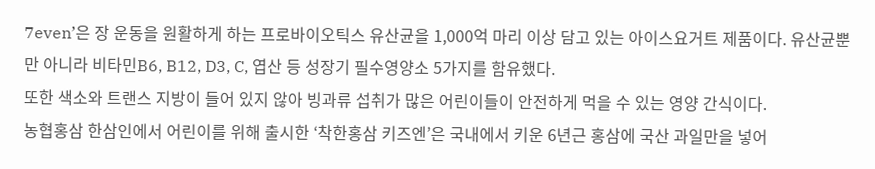7even’은 장 운동을 원활하게 하는 프로바이오틱스 유산균을 1,000억 마리 이상 담고 있는 아이스요거트 제품이다. 유산균뿐만 아니라 비타민B6, B12, D3, C, 엽산 등 성장기 필수영양소 5가지를 함유했다.
또한 색소와 트랜스 지방이 들어 있지 않아 빙과류 섭취가 많은 어린이들이 안전하게 먹을 수 있는 영양 간식이다.
농협홍삼 한삼인에서 어린이를 위해 출시한 ‘착한홍삼 키즈엔’은 국내에서 키운 6년근 홍삼에 국산 과일만을 넣어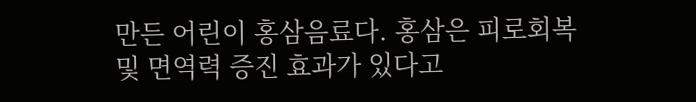만든 어린이 홍삼음료다. 홍삼은 피로회복 및 면역력 증진 효과가 있다고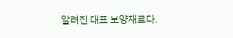알려진 대표 보양재료다.